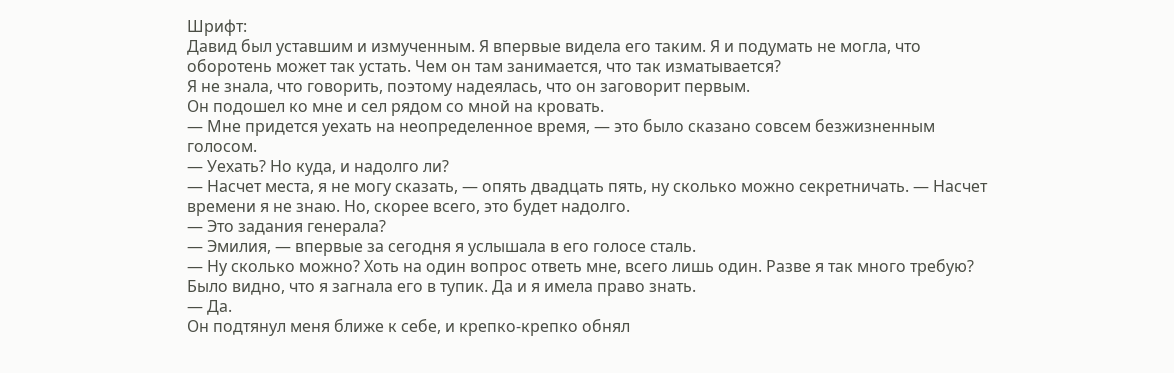Шрифт:
Давид был уставшим и измученным. Я впервые видела его таким. Я и подумать не могла, что оборотень может так устать. Чем он там занимается, что так изматывается?
Я не знала, что говорить, поэтому надеялась, что он заговорит первым.
Он подошел ко мне и сел рядом со мной на кровать.
— Мне придется уехать на неопределенное время, — это было сказано совсем безжизненным голосом.
— Уехать? Но куда, и надолго ли?
— Насчет места, я не могу сказать, — опять двадцать пять, ну сколько можно секретничать. — Насчет времени я не знаю. Но, скорее всего, это будет надолго.
— Это задания генерала?
— Эмилия, — впервые за сегодня я услышала в его голосе сталь.
— Ну сколько можно? Хоть на один вопрос ответь мне, всего лишь один. Разве я так много требую?
Было видно, что я загнала его в тупик. Да и я имела право знать.
— Да.
Он подтянул меня ближе к себе, и крепко-крепко обнял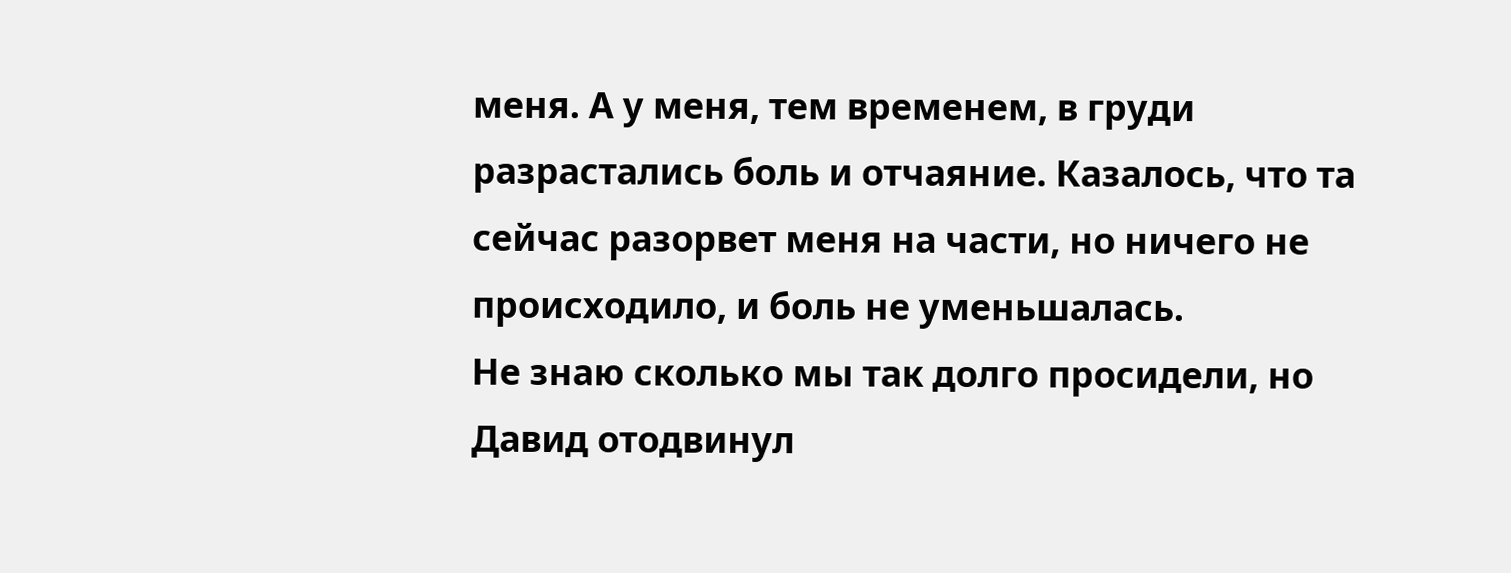меня. А у меня, тем временем, в груди разрастались боль и отчаяние. Казалось, что та сейчас разорвет меня на части, но ничего не происходило, и боль не уменьшалась.
Не знаю сколько мы так долго просидели, но Давид отодвинул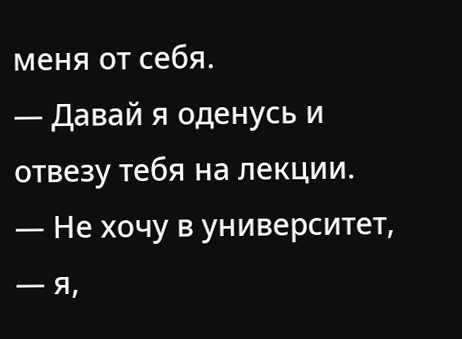меня от себя.
— Давай я оденусь и отвезу тебя на лекции.
— Не хочу в университет, — я,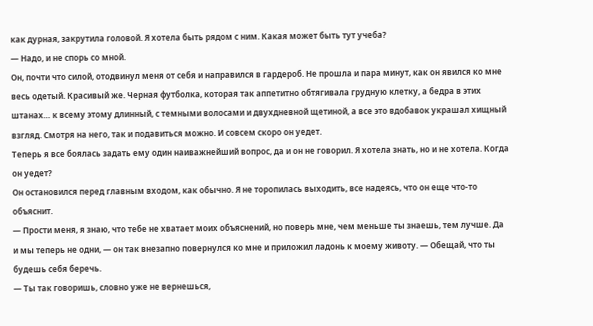как дурная, закрутила головой. Я хотела быть рядом с ним. Какая может быть тут учеба?
— Надо, и не спорь со мной.
Он, почти что силой, отодвинул меня от себя и направился в гардероб. Не прошла и пара минут, как он явился ко мне весь одетый. Красивый же. Черная футболка, которая так аппетитно обтягивала грудную клетку, а бедра в этих штанах… к всему этому длинный, с темными волосами и двухдневной щетиной, а все это вдобавок украшал хищный взгляд. Смотря на него, так и подавиться можно. И совсем скоро он уедет.
Теперь я все боялась задать ему один наиважнейший вопрос, да и он не говорил. Я хотела знать, но и не хотела. Когда он уедет?
Он остановился перед главным входом, как обычно. Я не торопилась выходить, все надеясь, что он еще что-то объяснит.
— Прости меня, я знаю, что тебе не хватает моих объяснений, но поверь мне, чем меньше ты знаешь, тем лучше. Да и мы теперь не одни, — он так внезапно повернулся ко мне и приложил ладонь к моему животу. — Обещай, что ты будешь себя беречь.
— Ты так говоришь, словно уже не вернешься,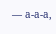— а-а-а,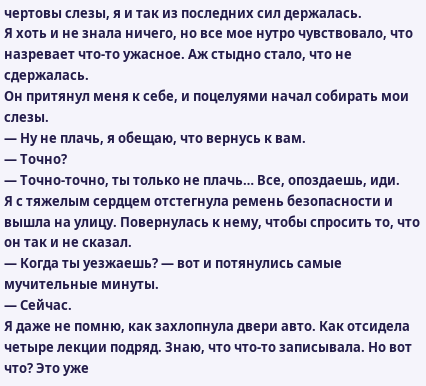чертовы слезы, я и так из последних сил держалась.
Я хоть и не знала ничего, но все мое нутро чувствовало, что назревает что-то ужасное. Аж стыдно стало, что не сдержалась.
Он притянул меня к себе, и поцелуями начал собирать мои слезы.
— Ну не плачь, я обещаю, что вернусь к вам.
— Точно?
— Точно-точно, ты только не плачь… Все, опоздаешь, иди.
Я с тяжелым сердцем отстегнула ремень безопасности и вышла на улицу. Повернулась к нему, чтобы спросить то, что он так и не сказал.
— Когда ты уезжаешь? — вот и потянулись самые мучительные минуты.
— Сейчас.
Я даже не помню, как захлопнула двери авто. Как отсидела четыре лекции подряд. Знаю, что что-то записывала. Но вот что? Это уже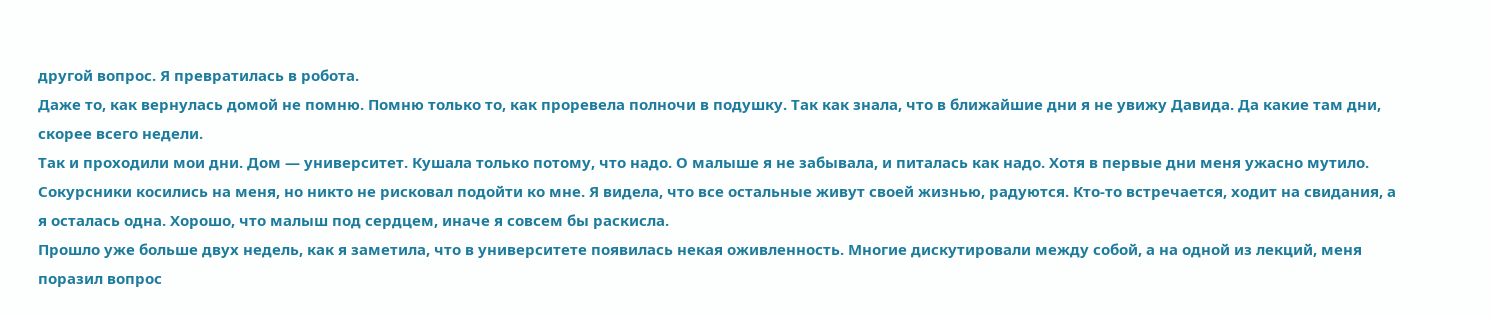другой вопрос. Я превратилась в робота.
Даже то, как вернулась домой не помню. Помню только то, как проревела полночи в подушку. Так как знала, что в ближайшие дни я не увижу Давида. Да какие там дни, скорее всего недели.
Так и проходили мои дни. Дом — университет. Кушала только потому, что надо. О малыше я не забывала, и питалась как надо. Хотя в первые дни меня ужасно мутило.
Сокурсники косились на меня, но никто не рисковал подойти ко мне. Я видела, что все остальные живут своей жизнью, радуются. Кто-то встречается, ходит на свидания, а я осталась одна. Хорошо, что малыш под сердцем, иначе я совсем бы раскисла.
Прошло уже больше двух недель, как я заметила, что в университете появилась некая оживленность. Многие дискутировали между собой, а на одной из лекций, меня поразил вопрос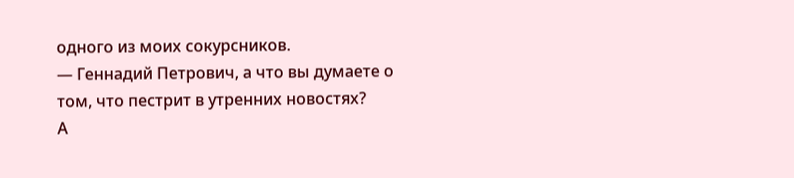одного из моих сокурсников.
— Геннадий Петрович, а что вы думаете о том, что пестрит в утренних новостях?
А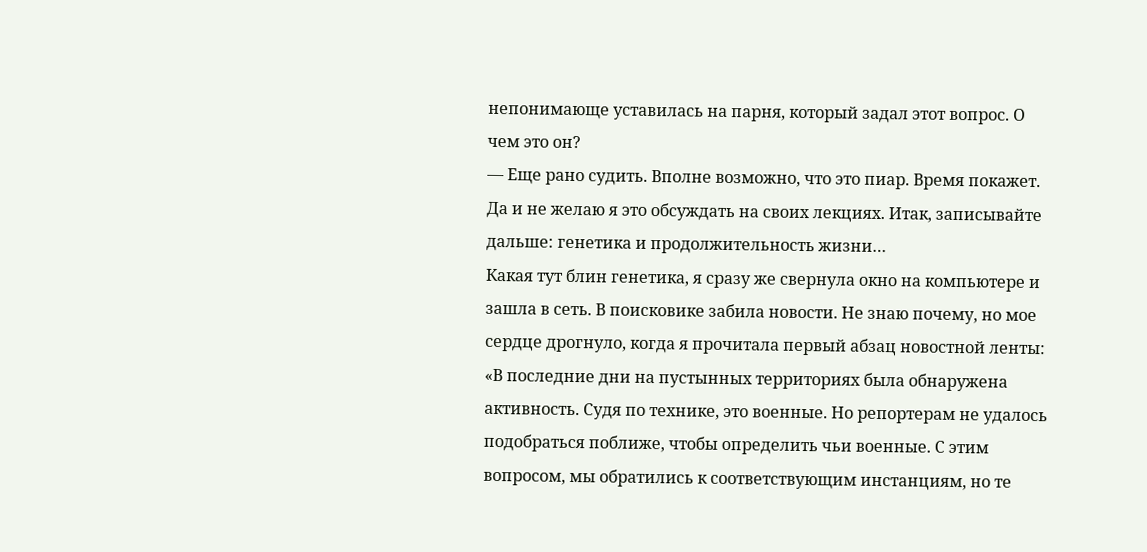непонимающе уставилась на парня, который задал этот вопрос. О чем это он?
— Еще рано судить. Вполне возможно, что это пиар. Время покажет. Да и не желаю я это обсуждать на своих лекциях. Итак, записывайте дальше: генетика и продолжительность жизни…
Какая тут блин генетика, я сразу же свернула окно на компьютере и зашла в сеть. В поисковике забила новости. Не знаю почему, но мое сердце дрогнуло, когда я прочитала первый абзац новостной ленты: «В последние дни на пустынных территориях была обнаружена активность. Судя по технике, это военные. Но репортерам не удалось подобраться поближе, чтобы определить чьи военные. С этим вопросом, мы обратились к соответствующим инстанциям, но те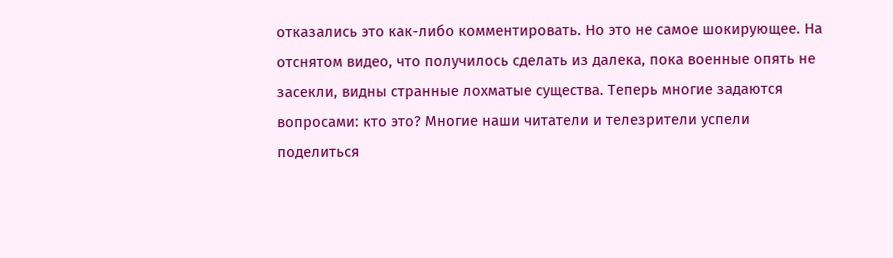отказались это как-либо комментировать. Но это не самое шокирующее. На отснятом видео, что получилось сделать из далека, пока военные опять не засекли, видны странные лохматые существа. Теперь многие задаются вопросами: кто это? Многие наши читатели и телезрители успели поделиться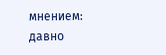мнением: давно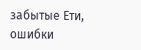забытые Ети, ошибки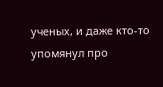ученых, и даже кто-то упомянул про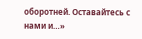оборотней. Оставайтесь с нами и…»